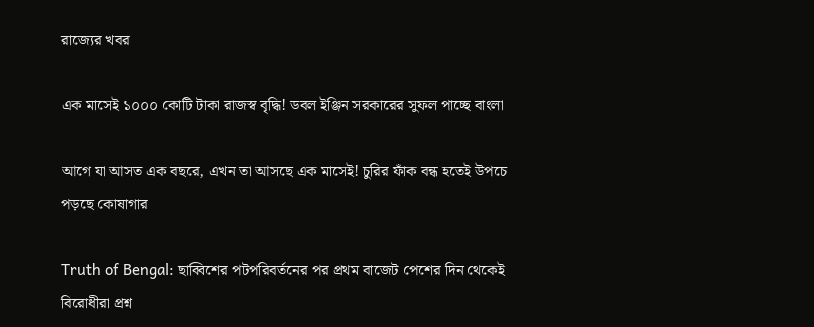রাজ্যের খবর

এক মাসেই ১০০০ কোটি টাকা রাজস্ব বৃদ্ধি! ডবল ইঞ্জিন সরকারের সুফল পাচ্ছে বাংলা

আগে যা আসত এক বছরে, এখন তা আসছে এক মাসেই! চুরির ফাঁক বন্ধ হতেই উপচে পড়ছে কোষাগার

Truth of Bengal: ছাব্বিশের পটপরিবর্তনের পর প্রথম বাজেট পেশের দিন থেকেই বিরোধীরা প্রশ্ন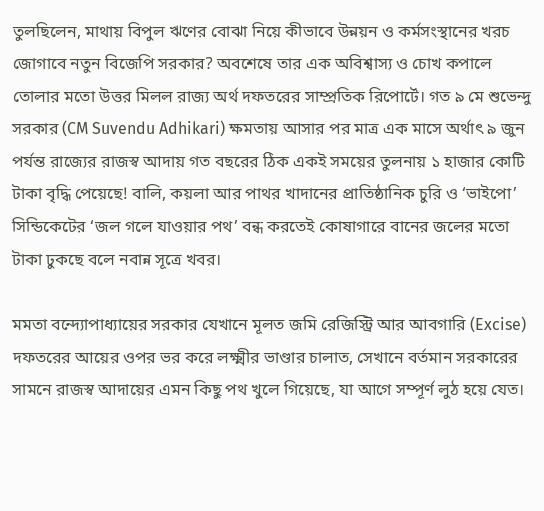তুলছিলেন, মাথায় বিপুল ঋণের বোঝা নিয়ে কীভাবে উন্নয়ন ও কর্মসংস্থানের খরচ জোগাবে নতুন বিজেপি সরকার? অবশেষে তার এক অবিশ্বাস্য ও চোখ কপালে তোলার মতো উত্তর মিলল রাজ্য অর্থ দফতরের সাম্প্রতিক রিপোর্টে। গত ৯ মে শুভেন্দু সরকার (CM Suvendu Adhikari) ক্ষমতায় আসার পর মাত্র এক মাসে অর্থাৎ ৯ জুন পর্যন্ত রাজ্যের রাজস্ব আদায় গত বছরের ঠিক একই সময়ের তুলনায় ১ হাজার কোটি টাকা বৃদ্ধি পেয়েছে! বালি, কয়লা আর পাথর খাদানের প্রাতিষ্ঠানিক চুরি ও ‘ভাইপো’ সিন্ডিকেটের ‘জল গলে যাওয়ার পথ’ বন্ধ করতেই কোষাগারে বানের জলের মতো টাকা ঢুকছে বলে নবান্ন সূত্রে খবর।

মমতা বন্দ্যোপাধ্যায়ের সরকার যেখানে মূলত জমি রেজিস্ট্রি আর আবগারি (Excise) দফতরের আয়ের ওপর ভর করে লক্ষ্মীর ভাণ্ডার চালাত, সেখানে বর্তমান সরকারের সামনে রাজস্ব আদায়ের এমন কিছু পথ খুলে গিয়েছে, যা আগে সম্পূর্ণ লুঠ হয়ে যেত।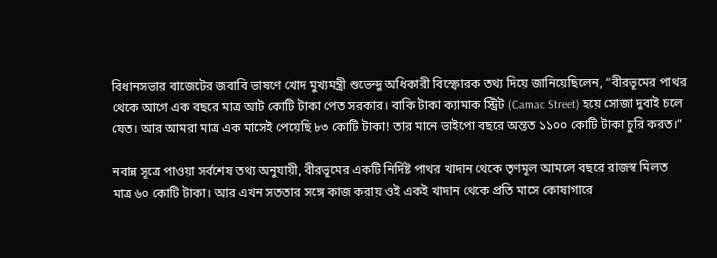বিধানসভার বাজেটের জবাবি ভাষণে খোদ মুখ্যমন্ত্রী শুভেন্দু অধিকারী বিস্ফোরক তথ্য দিয়ে জানিয়েছিলেন, “বীরভূমের পাথর থেকে আগে এক বছরে মাত্র আট কোটি টাকা পেত সরকার। বাকি টাকা ক্যামাক স্ট্রিট (Camac Street) হয়ে সোজা দুবাই চলে যেত। আর আমরা মাত্র এক মাসেই পেয়েছি ৮৩ কোটি টাকা! তার মানে ভাইপো বছরে অন্তত ১১০০ কোটি টাকা চুরি করত।”

নবান্ন সূত্রে পাওয়া সর্বশেষ তথ্য অনুযায়ী, বীরভূমের একটি নির্দিষ্ট পাথর খাদান থেকে তৃণমূল আমলে বছরে রাজস্ব মিলত মাত্র ৬০ কোটি টাকা। আর এখন সততার সঙ্গে কাজ করায় ওই একই খাদান থেকে প্রতি মাসে কোষাগারে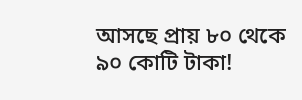আসছে প্রায় ৮০ থেকে ৯০ কোটি টাকা!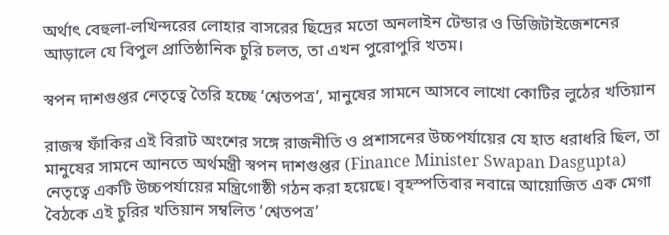অর্থাৎ বেহুলা-লখিন্দরের লোহার বাসরের ছিদ্রের মতো অনলাইন টেন্ডার ও ডিজিটাইজেশনের আড়ালে যে বিপুল প্রাতিষ্ঠানিক চুরি চলত, তা এখন পুরোপুরি খতম।

স্বপন দাশগুপ্তর নেতৃত্বে তৈরি হচ্ছে ‘শ্বেতপত্র’, মানুষের সামনে আসবে লাখো কোটির লুঠের খতিয়ান

রাজস্ব ফাঁকির এই বিরাট অংশের সঙ্গে রাজনীতি ও প্রশাসনের উচ্চপর্যায়ের যে হাত ধরাধরি ছিল, তা মানুষের সামনে আনতে অর্থমন্ত্রী স্বপন দাশগুপ্তর (Finance Minister Swapan Dasgupta) নেতৃত্বে একটি উচ্চপর্যায়ের মন্ত্রিগোষ্ঠী গঠন করা হয়েছে। বৃহস্পতিবার নবান্নে আয়োজিত এক মেগা বৈঠকে এই চুরির খতিয়ান সম্বলিত ‘শ্বেতপত্র’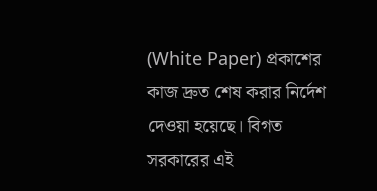(White Paper) প্রকাশের কাজ দ্রুত শেষ করার নির্দেশ দেওয়া হয়েছে। বিগত সরকারের এই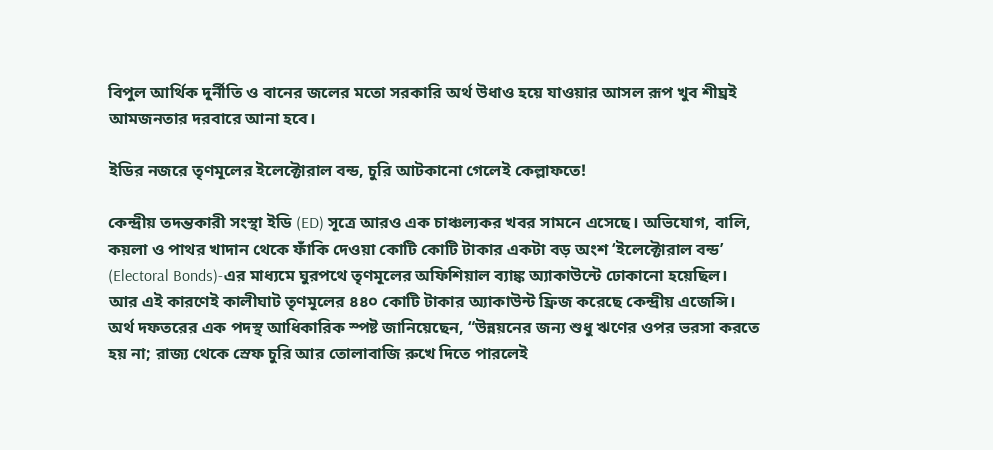বিপুল আর্থিক দুর্নীতি ও বানের জলের মতো সরকারি অর্থ উধাও হয়ে যাওয়ার আসল রূপ খুব শীঘ্রই আমজনতার দরবারে আনা হবে।

ইডির নজরে তৃণমূলের ইলেক্টোরাল বন্ড, চুরি আটকানো গেলেই কেল্লাফতে!

কেন্দ্রীয় তদন্তকারী সংস্থা ইডি (ED) সূত্রে আরও এক চাঞ্চল্যকর খবর সামনে এসেছে। অভিযোগ, বালি, কয়লা ও পাথর খাদান থেকে ফাঁকি দেওয়া কোটি কোটি টাকার একটা বড় অংশ ‘ইলেক্টোরাল বন্ড’ (Electoral Bonds)-এর মাধ্যমে ঘুরপথে তৃণমূলের অফিশিয়াল ব্যাঙ্ক অ্যাকাউন্টে ঢোকানো হয়েছিল। আর এই কারণেই কালীঘাট তৃণমূলের ৪৪০ কোটি টাকার অ্যাকাউন্ট ফ্রিজ করেছে কেন্দ্রীয় এজেন্সি। অর্থ দফতরের এক পদস্থ আধিকারিক স্পষ্ট জানিয়েছেন, “উন্নয়নের জন্য শুধু ঋণের ওপর ভরসা করতে হয় না; রাজ্য থেকে স্রেফ চুরি আর তোলাবাজি রুখে দিতে পারলেই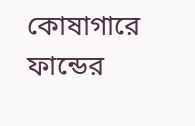কোষাগারে ফান্ডের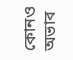কোনও অভাব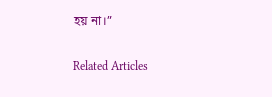হয় না।”

Related Articles